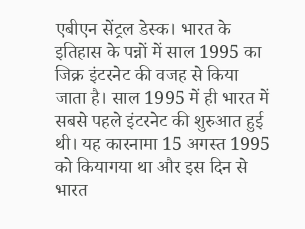एबीएन सेंट्रल डेस्क। भारत के इतिहास के पन्नों में साल 1995 का जिक्र इंटरनेट की वजह से किया जाता है। साल 1995 में ही भारत में सबसे पहले इंटरनेट की शुरुआत हुई थी। यह कारनामा 15 अगस्त 1995 को कियागया था और इस दिन से भारत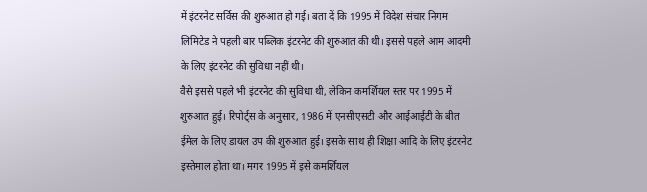में इंटरनेट सर्विस की शुरुआत हो गई। बता दें कि 1995 में विदेश संचार निगम लिमिटेड ने पहली बार पब्लिक इंटरनेट की शुरुआत की थी। इससे पहले आम आदमी के लिए इंटरनेट की सुविधा नहीं थी।
वैसे इससे पहले भी इंटरनेट की सुविधा थी, लेकिन कमर्शियल स्तर पर 1995 में शुरुआत हुई। रिपोर्ट्स के अनुसार, 1986 में एनसीएसटी और आईआईटी के बीत ईमेल के लिए डायल उप की शुरुआत हुई। इसके साथ ही शिक्षा आदि के लिए इंटरनेट इस्तेमाल होता था। मगर 1995 में इसे कमर्शियल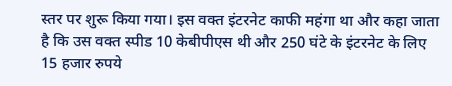स्तर पर शुरू किया गया। इस वक्त इंटरनेट काफी महंगा था और कहा जाता है कि उस वक्त स्पीड 10 केबीपीएस थी और 250 घंटे के इंटरनेट के लिए 15 हजार रुपये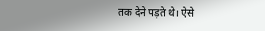तक देने पड़ते थे। ऐसे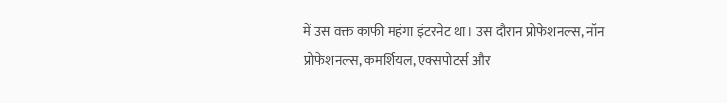में उस वक्त काफी महंगा इंटरनेट था। उस दौरान प्रोफेशनल्स, नॉन प्रोफेशनल्स, कमर्शियल, एक्सपोटर्स और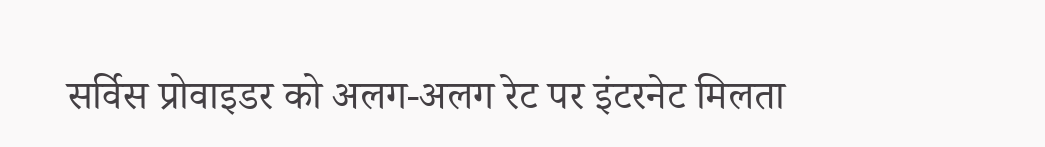सर्विस प्रोवाइडर को अलग-अलग रेट पर इंटरनेट मिलता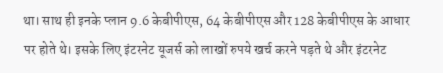था। साथ ही इनके प्लान 9.6 केबीपीएस, 64 केबीपीएस और 128 केबीपीएस के आधार पर होते थे। इसके लिए इंटरनेट यूजर्स को लाखों रुपये खर्च करने पड़ते थे और इंटरनेट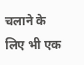चलाने के लिए भी एक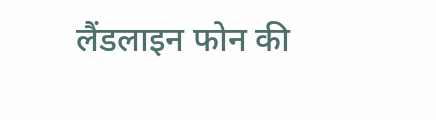लैंडलाइन फोन की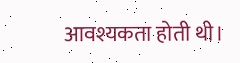आवश्यकता होती थी।